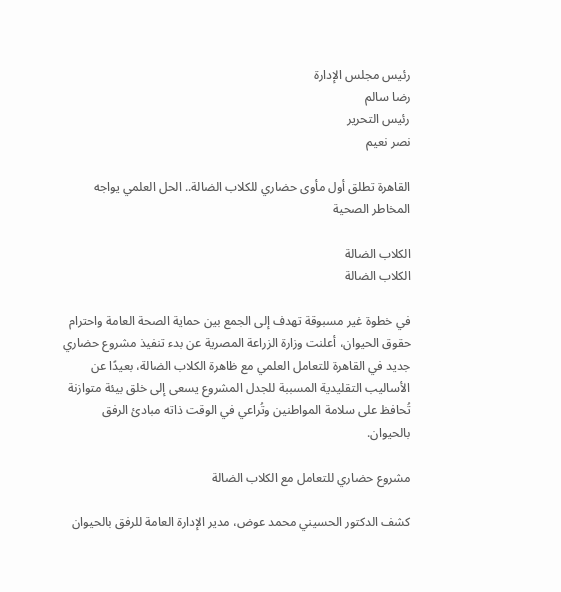رئيس مجلس الإدارة
رضا سالم
رئيس التحرير
نصر نعيم

القاهرة تطلق أول مأوى حضاري للكلاب الضالة.. الحل العلمي يواجه المخاطر الصحية

الكلاب الضالة
الكلاب الضالة

في خطوة غير مسبوقة تهدف إلى الجمع بين حماية الصحة العامة واحترام حقوق الحيوان، أعلنت وزارة الزراعة المصرية عن بدء تنفيذ مشروع حضاري جديد في القاهرة للتعامل العلمي مع ظاهرة الكلاب الضالة، بعيدًا عن الأساليب التقليدية المسببة للجدل المشروع يسعى إلى خلق بيئة متوازنة تُحافظ على سلامة المواطنين وتُراعي في الوقت ذاته مبادئ الرفق بالحيوان.

مشروع حضاري للتعامل مع الكلاب الضالة

كشف الدكتور الحسيني محمد عوض، مدير الإدارة العامة للرفق بالحيوان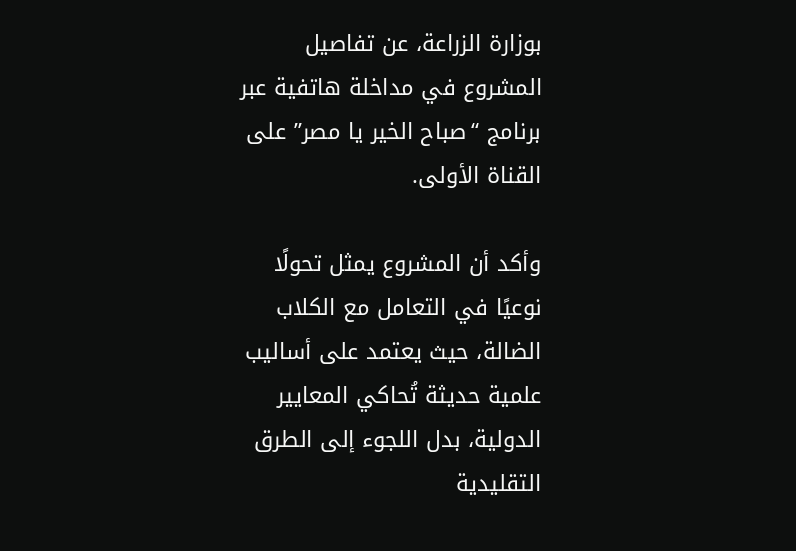بوزارة الزراعة، عن تفاصيل المشروع في مداخلة هاتفية عبر برنامج “صباح الخير يا مصر” على القناة الأولى.

وأكد أن المشروع يمثل تحولًا نوعيًا في التعامل مع الكلاب الضالة، حيث يعتمد على أساليب علمية حديثة تُحاكي المعايير الدولية، بدل اللجوء إلى الطرق التقليدية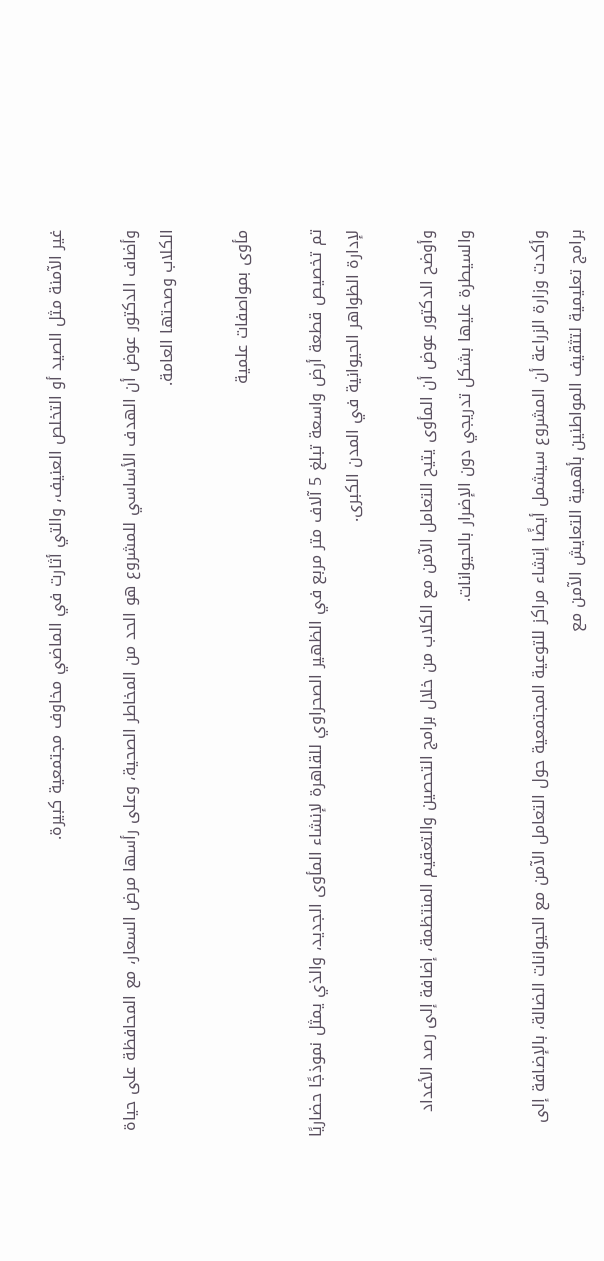غير الآمنة مثل الصيد أو التخلص العنيف، والتي أثارت في الماضي مخاوف مجتمعية كبيرة.

وأضاف الدكتور عوض أن الهدف الأساسي للمشروع هو الحد من المخاطر الصحية، وعلى رأسها مرض السعار، مع المحافظة على حياة الكلاب وصحتها العامة.

مأوى بمواصفات علمية

تم تخصيص قطعة أرض واسعة تبلغ 5 آلاف متر مربع في الظهير الصحراوي للقاهرة لإنشاء المأوى الجديد، والذي يمثل نموذجًا حضاريًا لإدارة الظواهر الحيوانية في المدن الكبرى.

وأوضح الدكتور عوض أن المأوى يتيح التعامل الآمن مع الكلاب من خلال برامج التحصين والتعقيم المنتظمة، إضافة إلى رصد الأعداد والسيطرة عليها بشكل تدريجي دون الإضرار بالحيوانات.

وأكدت وزارة الزراعة أن المشروع سيشمل أيضًا إنشاء مراكز للتوعية المجتمعية حول التعامل الآمن مع الحيوانات الضالة، بالإضافة إلى برامج تعليمية لتثقيف المواطنين بأهمية التعايش الآمن مع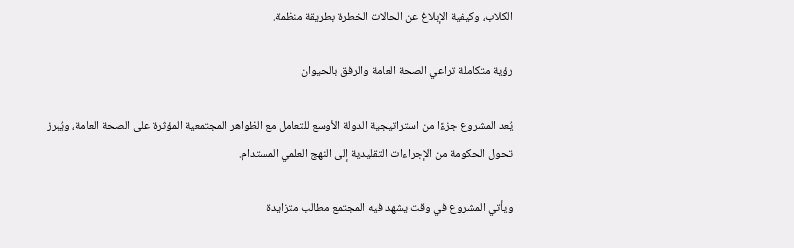الكلاب، وكيفية الإبلاغ عن الحالات الخطرة بطريقة منظمة.

رؤية متكاملة تراعي الصحة العامة والرفق بالحيوان

يُعد المشروع جزءًا من استراتيجية الدولة الأوسع للتعامل مع الظواهر المجتمعية المؤثرة على الصحة العامة، ويُبرز تحول الحكومة من الإجراءات التقليدية إلى النهج العلمي المستدام.

ويأتي المشروع في وقت يشهد فيه المجتمع مطالب متزايدة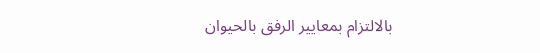بالالتزام بمعايير الرفق بالحيوان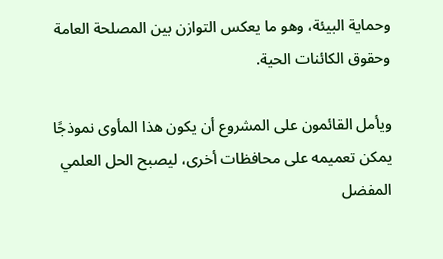وحماية البيئة، وهو ما يعكس التوازن بين المصلحة العامة وحقوق الكائنات الحية.

ويأمل القائمون على المشروع أن يكون هذا المأوى نموذجًا يمكن تعميمه على محافظات أخرى، ليصبح الحل العلمي المفضل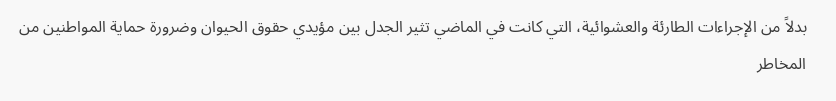بدلاً من الإجراءات الطارئة والعشوائية، التي كانت في الماضي تثير الجدل بين مؤيدي حقوق الحيوان وضرورة حماية المواطنين من المخاطر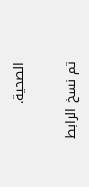الصحية.

تم نسخ الرابط